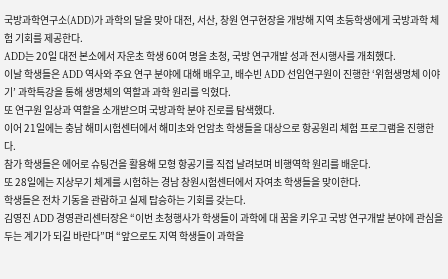국방과학연구소(ADD)가 과학의 달을 맞아 대전, 서산, 창원 연구현장을 개방해 지역 초등학생에게 국방과학 체험 기회를 제공한다.
ADD는 20일 대전 본소에서 자운초 학생 60여 명을 초청, 국방 연구개발 성과 전시행사를 개최했다.
이날 학생들은 ADD 역사와 주요 연구 분야에 대해 배우고, 배수빈 ADD 선임연구원이 진행한 ‘위험생명체 이야기’ 과학특강을 통해 생명체의 역할과 과학 원리를 익혔다.
또 연구원 일상과 역할을 소개받으며 국방과학 분야 진로를 탐색했다.
이어 21일에는 충남 해미시험센터에서 해미초와 언암초 학생들을 대상으로 항공원리 체험 프로그램을 진행한다.
참가 학생들은 에어로 슈팅건을 활용해 모형 항공기를 직접 날려보며 비행역학 원리를 배운다.
또 28일에는 지상무기 체계를 시험하는 경남 창원시험센터에서 자여초 학생들을 맞이한다.
학생들은 전차 기동을 관람하고 실제 탑승하는 기회를 갖는다.
김영진 ADD 경영관리센터장은 “이번 초청행사가 학생들이 과학에 대 꿈을 키우고 국방 연구개발 분야에 관심을 두는 계기가 되길 바란다”며 “앞으로도 지역 학생들이 과학을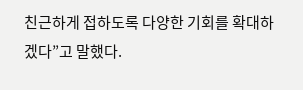친근하게 접하도록 다양한 기회를 확대하겠다”고 말했다.